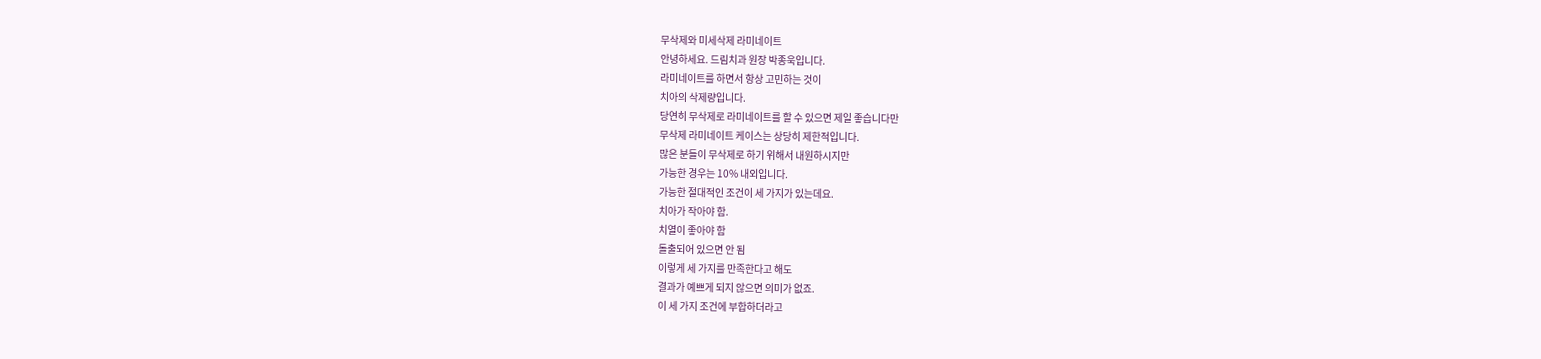무삭제와 미세삭제 라미네이트
안녕하세요. 드림치과 원장 박종욱입니다.
라미네이트를 하면서 항상 고민하는 것이
치아의 삭제량입니다.
당연히 무삭제로 라미네이트를 할 수 있으면 제일 좋습니다만
무삭제 라미네이트 케이스는 상당히 제한적입니다.
많은 분들이 무삭제로 하기 위해서 내원하시지만
가능한 경우는 10% 내외입니다.
가능한 절대적인 조건이 세 가지가 있는데요.
치아가 작아야 함.
치열이 좋아야 함
돌출되어 있으면 안 됨
이렇게 세 가지를 만족한다고 해도
결과가 예쁘게 되지 않으면 의미가 없죠.
이 세 가지 조건에 부합하더라고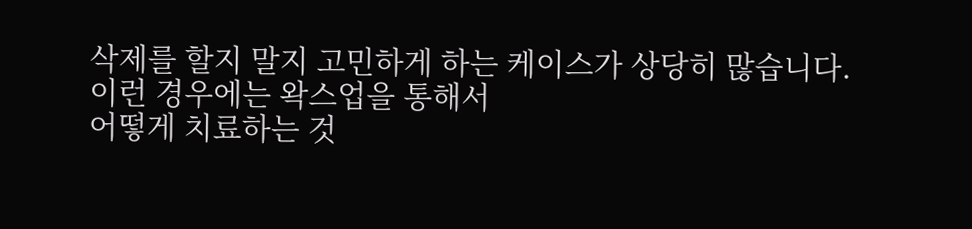삭제를 할지 말지 고민하게 하는 케이스가 상당히 많습니다.
이런 경우에는 왁스업을 통해서
어떻게 치료하는 것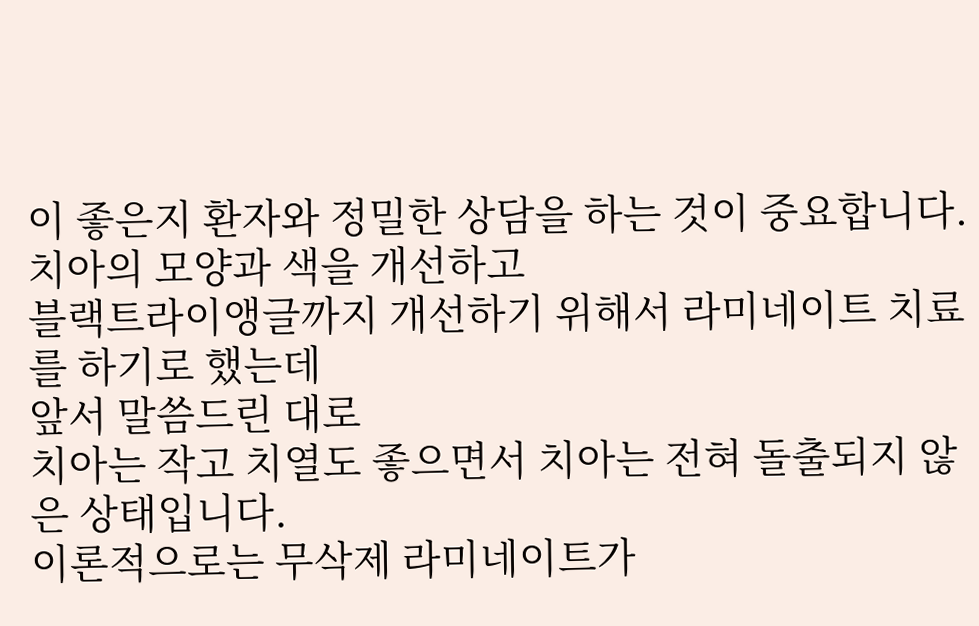이 좋은지 환자와 정밀한 상담을 하는 것이 중요합니다.
치아의 모양과 색을 개선하고
블랙트라이앵글까지 개선하기 위해서 라미네이트 치료를 하기로 했는데
앞서 말씀드린 대로
치아는 작고 치열도 좋으면서 치아는 전혀 돌출되지 않은 상태입니다.
이론적으로는 무삭제 라미네이트가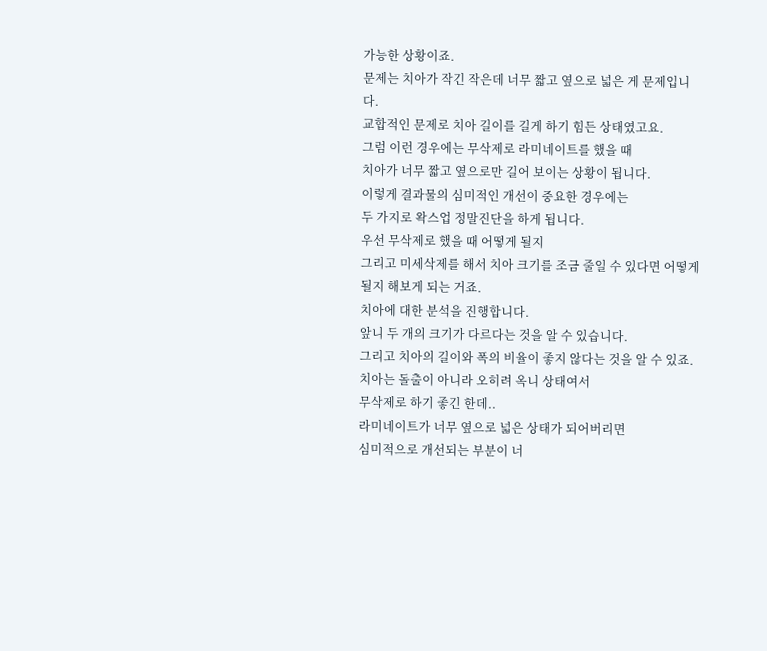가능한 상황이죠.
문제는 치아가 작긴 작은데 너무 짧고 옆으로 넓은 게 문제입니다.
교합적인 문제로 치아 길이를 길게 하기 힘든 상태였고요.
그럼 이런 경우에는 무삭제로 라미네이트를 했을 때
치아가 너무 짧고 옆으로만 길어 보이는 상황이 됩니다.
이렇게 결과물의 심미적인 개선이 중요한 경우에는
두 가지로 왁스업 정말진단을 하게 됩니다.
우선 무삭제로 했을 때 어떻게 될지
그리고 미세삭제를 해서 치아 크기를 조금 줄일 수 있다면 어떻게 될지 해보게 되는 거죠.
치아에 대한 분석을 진행합니다.
앞니 두 개의 크기가 다르다는 것을 알 수 있습니다.
그리고 치아의 길이와 폭의 비율이 좋지 않다는 것을 알 수 있죠.
치아는 돌출이 아니라 오히려 옥니 상태여서
무삭제로 하기 좋긴 한데..
라미네이트가 너무 옆으로 넓은 상태가 되어버리면
심미적으로 개선되는 부분이 너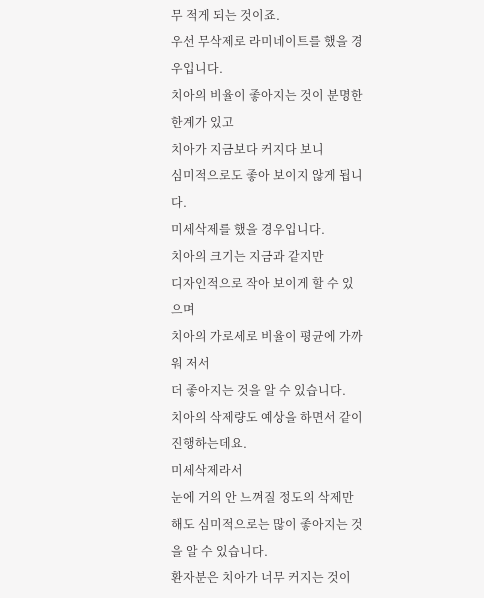무 적게 되는 것이죠.
우선 무삭제로 라미네이트를 했을 경우입니다.
치아의 비율이 좋아지는 것이 분명한 한계가 있고
치아가 지금보다 커지다 보니
심미적으로도 좋아 보이지 않게 됩니다.
미세삭제를 했을 경우입니다.
치아의 크기는 지금과 같지만
디자인적으로 작아 보이게 할 수 있으며
치아의 가로세로 비율이 평균에 가까워 저서
더 좋아지는 것을 알 수 있습니다.
치아의 삭제량도 예상을 하면서 같이 진행하는데요.
미세삭제라서
눈에 거의 안 느껴질 정도의 삭제만 해도 심미적으로는 많이 좋아지는 것을 알 수 있습니다.
환자분은 치아가 너무 커지는 것이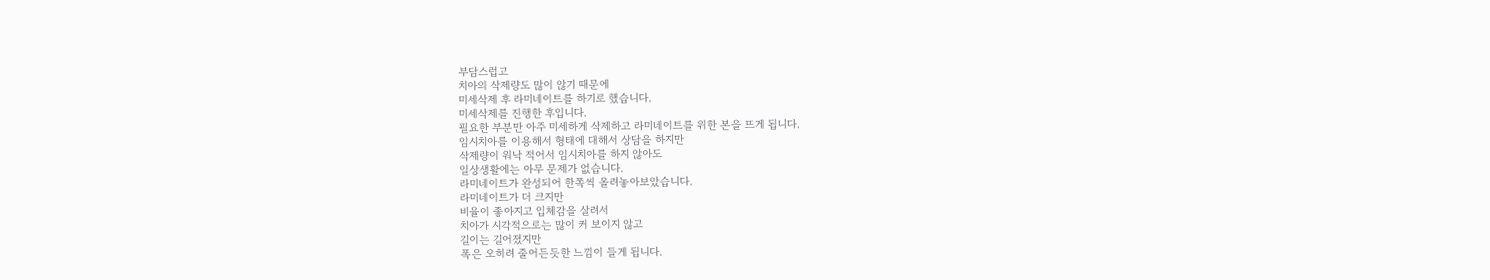부담스럽고
치아의 삭제량도 많이 않기 때문에
미세삭제 후 라미네이트를 하기로 했습니다.
미세삭제를 진행한 후입니다.
필요한 부분만 아주 미세하게 삭제하고 라미네이트를 위한 본을 뜨게 됩니다.
임시치아를 이용해서 형태에 대해서 상담을 하지만
삭제량이 워낙 적어서 임시치아를 하지 않아도
일상생활에는 아무 문제가 없습니다.
라미네이트가 완성되어 한쪽씩 올려놓아보았습니다.
라미네이트가 더 크지만
비율이 좋아지고 입체감을 살려서
치아가 시각적으로는 많이 커 보이지 않고
길이는 길어졌지만
폭은 오히려 줄어든듯한 느낌이 들게 됩니다.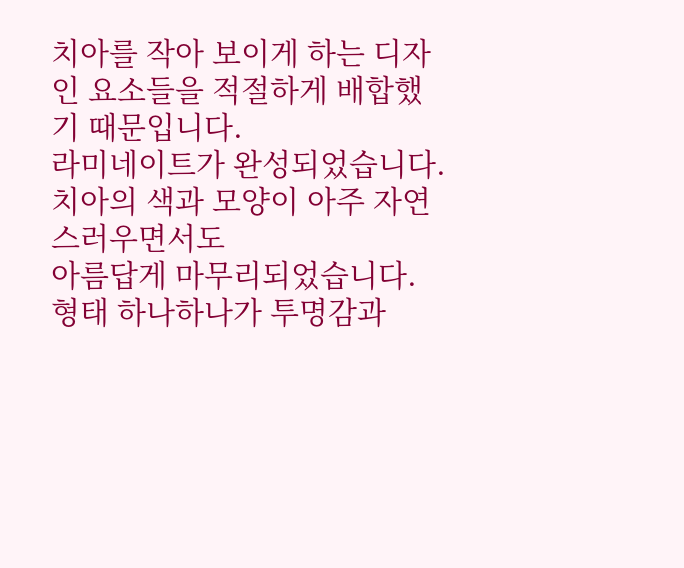치아를 작아 보이게 하는 디자인 요소들을 적절하게 배합했기 때문입니다.
라미네이트가 완성되었습니다.
치아의 색과 모양이 아주 자연스러우면서도
아름답게 마무리되었습니다.
형태 하나하나가 투명감과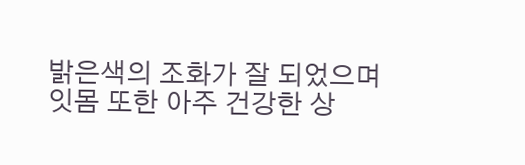밝은색의 조화가 잘 되었으며
잇몸 또한 아주 건강한 상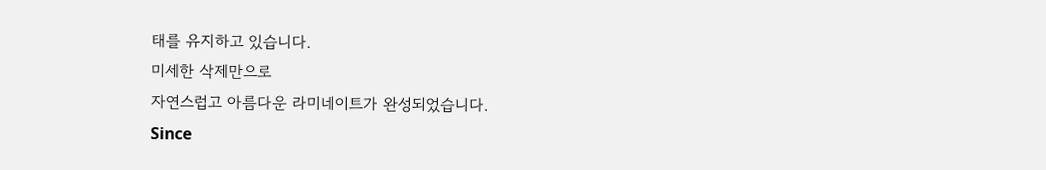태를 유지하고 있습니다.
미세한 삭제만으로
자연스럽고 아름다운 라미네이트가 완성되었습니다.
Since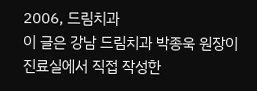2006, 드림치과
이 글은 강남 드림치과 박종욱 원장이 진료실에서 직접 작성한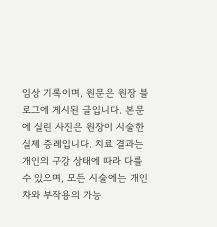임상 기록이며, 원문은 원장 블로그에 게시된 글입니다. 본문에 실린 사진은 원장이 시술한 실제 증례입니다. 치료 결과는 개인의 구강 상태에 따라 다를 수 있으며, 모든 시술에는 개인차와 부작용의 가능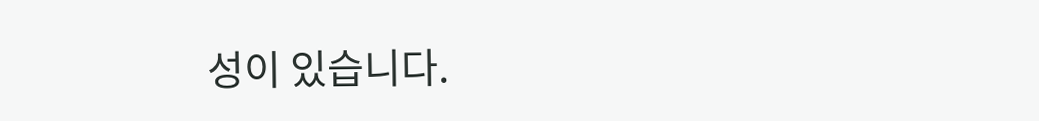성이 있습니다.